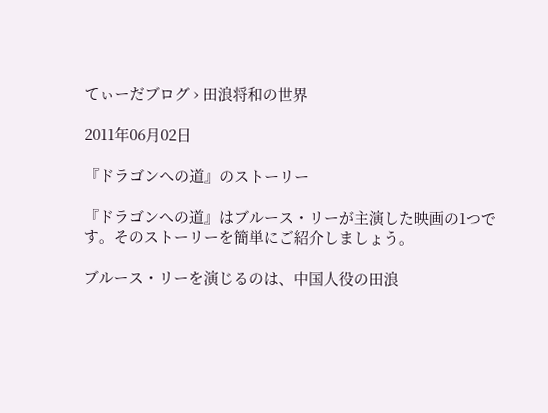てぃーだブログ › 田浪将和の世界

2011年06月02日

『ドラゴンへの道』のストーリー

『ドラゴンへの道』はブルース・リーが主演した映画の1つです。そのストーリーを簡単にご紹介しましょう。

ブルース・リーを演じるのは、中国人役の田浪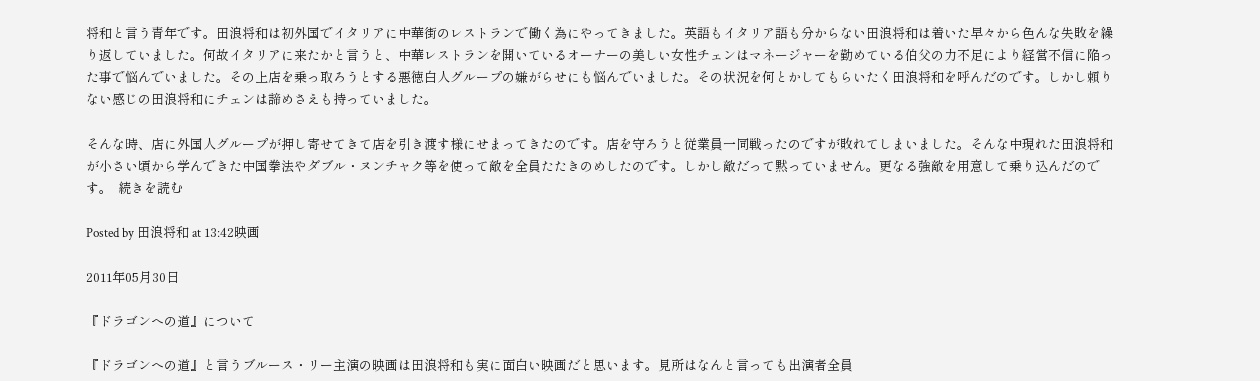将和と言う青年です。田浪将和は初外国でイタリアに中華街のレストランで働く為にやってきました。英語もイタリア語も分からない田浪将和は着いた早々から色んな失敗を繰り返していました。何故イタリアに来たかと言うと、中華レストランを開いているオーナーの美しい女性チェンはマネージャーを勤めている伯父の力不足により経営不信に陥った事で悩んでいました。その上店を乗っ取ろうとする悪徳白人グループの嫌がらせにも悩んでいました。その状況を何とかしてもらいたく田浪将和を呼んだのです。しかし頼りない感じの田浪将和にチェンは諦めさえも持っていました。

そんな時、店に外国人グループが押し寄せてきて店を引き渡す様にせまってきたのです。店を守ろうと従業員一同戦ったのですが敗れてしまいました。そんな中現れた田浪将和が小さい頃から学んできた中国拳法やダブル・ヌンチャク等を使って敵を全員たたきのめしたのです。しかし敵だって黙っていません。更なる強敵を用意して乗り込んだのです。  続きを読む

Posted by 田浪将和 at 13:42映画

2011年05月30日

『ドラゴンへの道』について

『ドラゴンへの道』と言うブルース・リー主演の映画は田浪将和も実に面白い映画だと思います。見所はなんと言っても出演者全員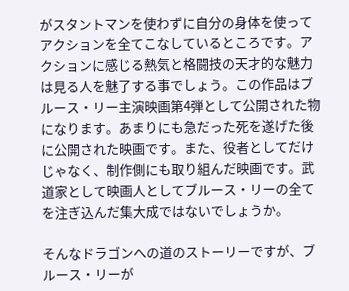がスタントマンを使わずに自分の身体を使ってアクションを全てこなしているところです。アクションに感じる熱気と格闘技の天才的な魅力は見る人を魅了する事でしょう。この作品はブルース・リー主演映画第4弾として公開された物になります。あまりにも急だった死を遂げた後に公開された映画です。また、役者としてだけじゃなく、制作側にも取り組んだ映画です。武道家として映画人としてブルース・リーの全てを注ぎ込んだ集大成ではないでしょうか。

そんなドラゴンへの道のストーリーですが、ブルース・リーが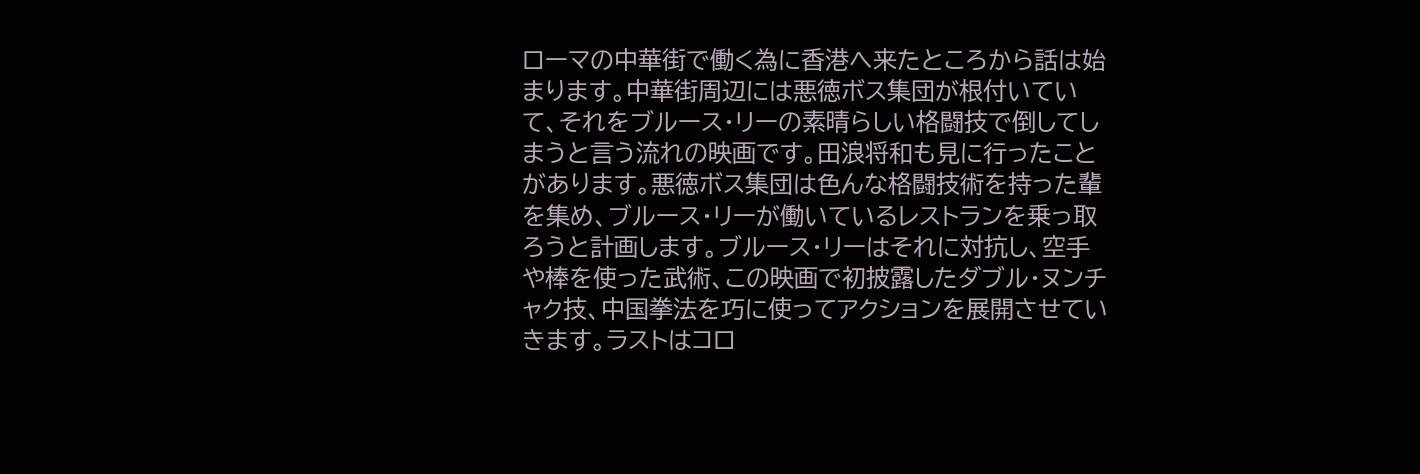ローマの中華街で働く為に香港へ来たところから話は始まります。中華街周辺には悪徳ボス集団が根付いていて、それをブルース・リーの素晴らしい格闘技で倒してしまうと言う流れの映画です。田浪将和も見に行ったことがあります。悪徳ボス集団は色んな格闘技術を持った輩を集め、ブルース・リーが働いているレストランを乗っ取ろうと計画します。ブルース・リーはそれに対抗し、空手や棒を使った武術、この映画で初披露したダブル・ヌンチャク技、中国拳法を巧に使ってアクションを展開させていきます。ラストはコロ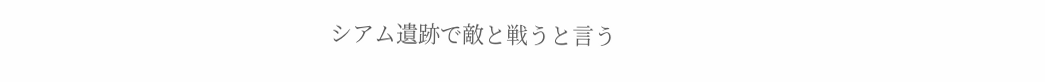シアム遺跡で敵と戦うと言う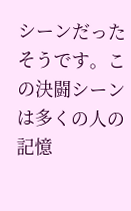シーンだったそうです。この決闘シーンは多くの人の記憶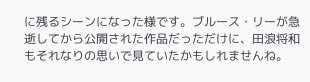に残るシーンになった様です。ブルース・リーが急逝してから公開された作品だっただけに、田浪将和もそれなりの思いで見ていたかもしれませんね。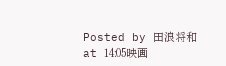Posted by 田浪将和 at 14:05映画